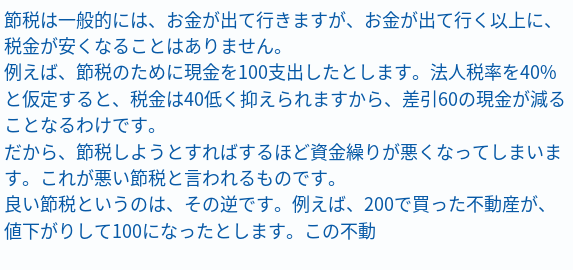節税は一般的には、お金が出て行きますが、お金が出て行く以上に、税金が安くなることはありません。
例えば、節税のために現金を100支出したとします。法人税率を40%と仮定すると、税金は40低く抑えられますから、差引60の現金が減ることなるわけです。
だから、節税しようとすればするほど資金繰りが悪くなってしまいます。これが悪い節税と言われるものです。
良い節税というのは、その逆です。例えば、200で買った不動産が、値下がりして100になったとします。この不動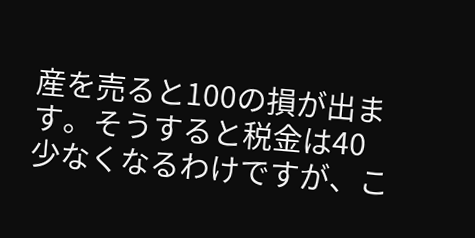産を売ると100の損が出ます。そうすると税金は40少なくなるわけですが、こ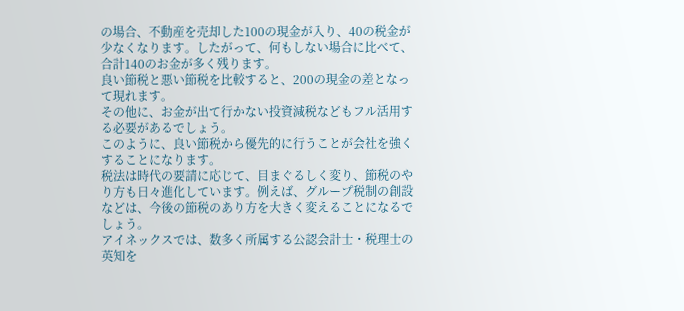の場合、不動産を売却した100の現金が入り、40の税金が少なくなります。したがって、何もしない場合に比べて、合計140のお金が多く残ります。
良い節税と悪い節税を比較すると、200の現金の差となって現れます。
その他に、お金が出て行かない投資減税などもフル活用する必要があるでしょう。
このように、良い節税から優先的に行うことが会社を強くすることになります。
税法は時代の要請に応じて、目まぐるしく変り、節税のやり方も日々進化しています。例えば、グループ税制の創設などは、今後の節税のあり方を大きく変えることになるでしょう。
アイネックスでは、数多く所属する公認会計士・税理士の英知を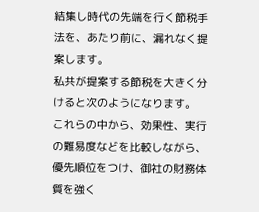結集し時代の先端を行く節税手法を、あたり前に、漏れなく提案します。
私共が提案する節税を大きく分けると次のようになります。
これらの中から、効果性、実行の難易度などを比較しながら、優先順位をつけ、御社の財務体質を強く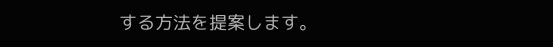する方法を提案します。